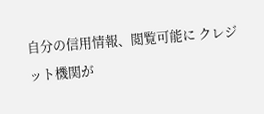自分の信用情報、閲覧可能に クレジット機関が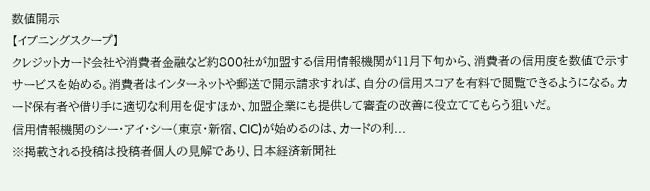数値開示
【イブニングスクープ】
クレジットカード会社や消費者金融など約800社が加盟する信用情報機関が11月下旬から、消費者の信用度を数値で示すサービスを始める。消費者はインターネットや郵送で開示請求すれば、自分の信用スコアを有料で閲覧できるようになる。カード保有者や借り手に適切な利用を促すほか、加盟企業にも提供して審査の改善に役立ててもらう狙いだ。
信用情報機関のシー・アイ・シー(東京・新宿、CIC)が始めるのは、カードの利...
※掲載される投稿は投稿者個人の見解であり、日本経済新聞社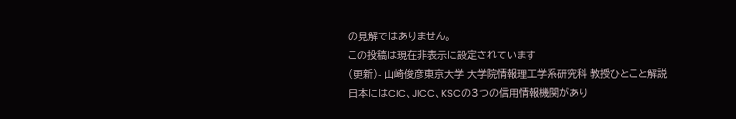の見解ではありません。
この投稿は現在非表示に設定されています
(更新)- 山崎俊彦東京大学 大学院情報理工学系研究科 教授ひとこと解説
日本にはCIC、JICC、KSCの3つの信用情報機関があり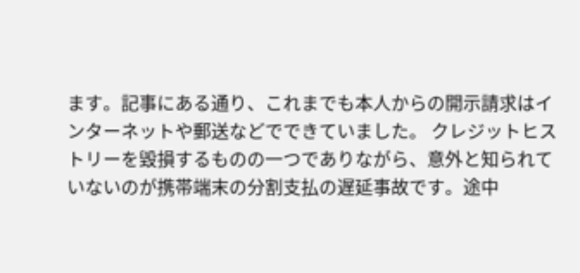ます。記事にある通り、これまでも本人からの開示請求はインターネットや郵送などでできていました。 クレジットヒストリーを毀損するものの一つでありながら、意外と知られていないのが携帯端末の分割支払の遅延事故です。途中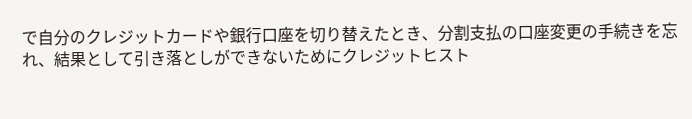で自分のクレジットカードや銀行口座を切り替えたとき、分割支払の口座変更の手続きを忘れ、結果として引き落としができないためにクレジットヒスト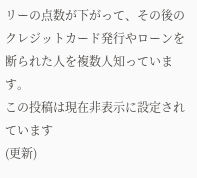リーの点数が下がって、その後のクレジットカード発行やローンを断られた人を複数人知っています。
この投稿は現在非表示に設定されています
(更新)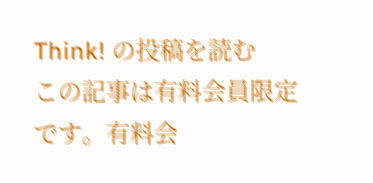Think! の投稿を読む
この記事は有料会員限定です。有料会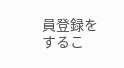員登録をするこ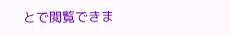とで閲覧できま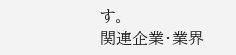す。
関連企業・業界